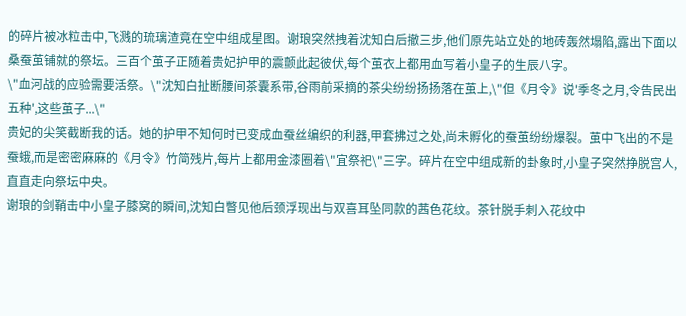的碎片被冰粒击中,飞溅的琉璃渣竟在空中组成星图。谢琅突然拽着沈知白后撤三步,他们原先站立处的地砖轰然塌陷,露出下面以桑蚕茧铺就的祭坛。三百个茧子正随着贵妃护甲的震颤此起彼伏,每个茧衣上都用血写着小皇子的生辰八字。
\"血河战的应验需要活祭。\"沈知白扯断腰间茶囊系带,谷雨前采摘的茶尖纷纷扬扬落在茧上,\"但《月令》说'季冬之月,令告民出五种',这些茧子...\"
贵妃的尖笑截断我的话。她的护甲不知何时已变成血蚕丝编织的利器,甲套拂过之处,尚未孵化的蚕茧纷纷爆裂。茧中飞出的不是蚕蛾,而是密密麻麻的《月令》竹简残片,每片上都用金漆圈着\"宜祭祀\"三字。碎片在空中组成新的卦象时,小皇子突然挣脱宫人,直直走向祭坛中央。
谢琅的剑鞘击中小皇子膝窝的瞬间,沈知白瞥见他后颈浮现出与双喜耳坠同款的茜色花纹。茶针脱手刺入花纹中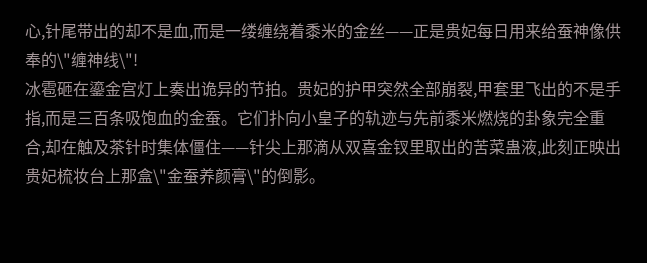心,针尾带出的却不是血,而是一缕缠绕着黍米的金丝——正是贵妃每日用来给蚕神像供奉的\"缠神线\"!
冰雹砸在鎏金宫灯上奏出诡异的节拍。贵妃的护甲突然全部崩裂,甲套里飞出的不是手指,而是三百条吸饱血的金蚕。它们扑向小皇子的轨迹与先前黍米燃烧的卦象完全重合,却在触及茶针时集体僵住——针尖上那滴从双喜金钗里取出的苦菜蛊液,此刻正映出贵妃梳妆台上那盒\"金蚕养颜膏\"的倒影。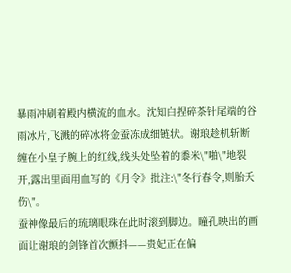暴雨冲刷着殿内横流的血水。沈知白捏碎茶针尾端的谷雨冰片,飞溅的碎冰将金蚕冻成细链状。谢琅趁机斩断缠在小皇子腕上的红线,线头处坠着的黍米\"啪\"地裂开,露出里面用血写的《月令》批注:\"冬行春令,则胎夭伤\"。
蚕神像最后的琉璃眼珠在此时滚到脚边。瞳孔映出的画面让谢琅的剑锋首次颤抖——贵妃正在偏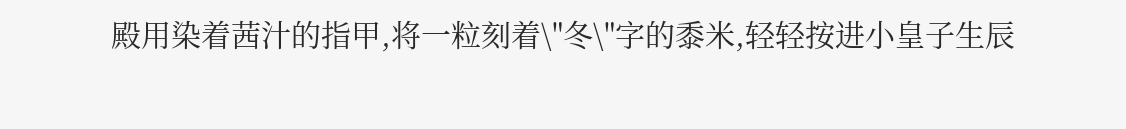殿用染着茜汁的指甲,将一粒刻着\"冬\"字的黍米,轻轻按进小皇子生辰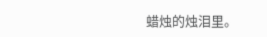蜡烛的烛泪里。